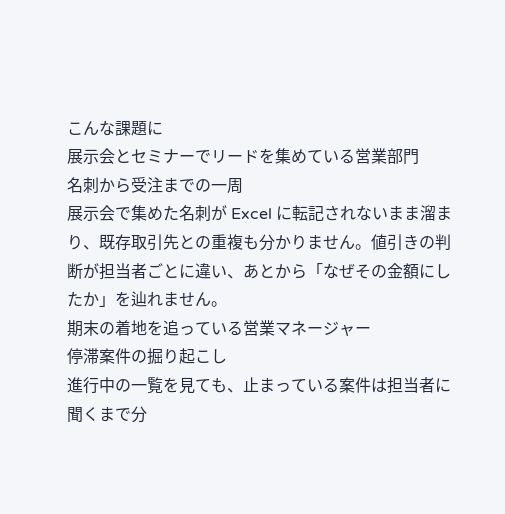こんな課題に
展示会とセミナーでリードを集めている営業部門
名刺から受注までの一周
展示会で集めた名刺が Excel に転記されないまま溜まり、既存取引先との重複も分かりません。値引きの判断が担当者ごとに違い、あとから「なぜその金額にしたか」を辿れません。
期末の着地を追っている営業マネージャー
停滞案件の掘り起こし
進行中の一覧を見ても、止まっている案件は担当者に聞くまで分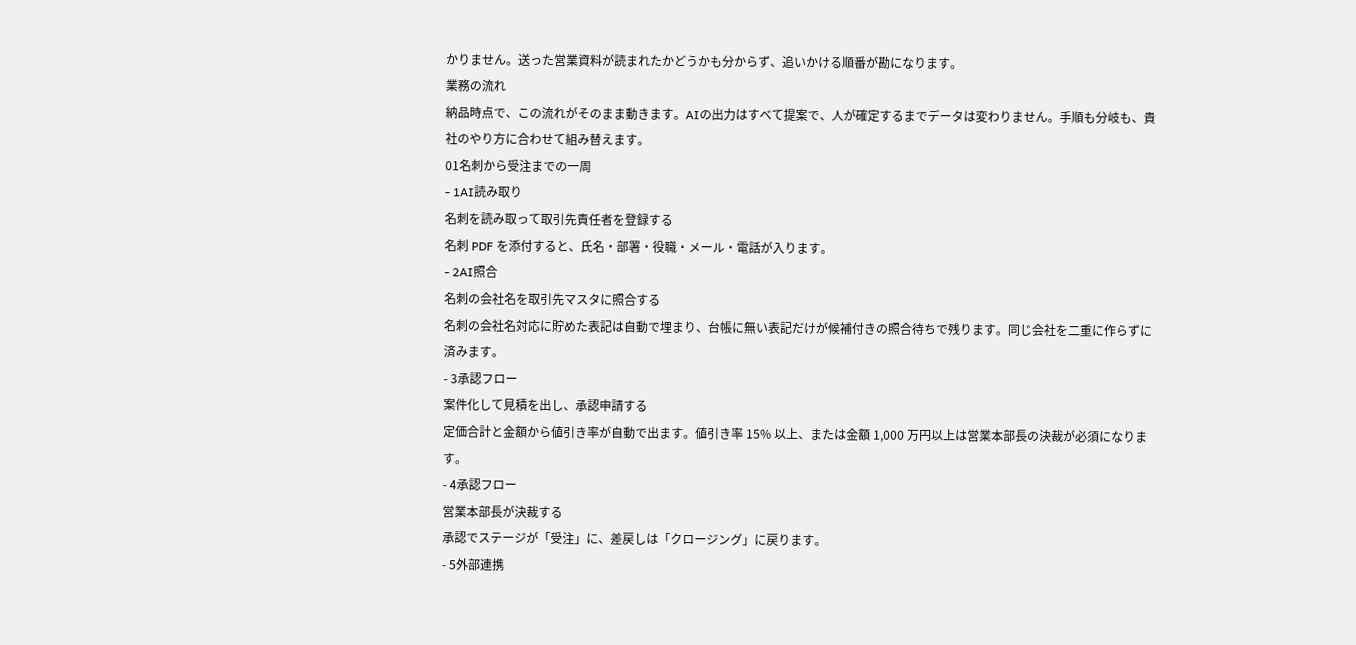かりません。送った営業資料が読まれたかどうかも分からず、追いかける順番が勘になります。
業務の流れ
納品時点で、この流れがそのまま動きます。AIの出力はすべて提案で、人が確定するまでデータは変わりません。手順も分岐も、貴社のやり方に合わせて組み替えます。
01名刺から受注までの一周
- 1AI読み取り
名刺を読み取って取引先責任者を登録する
名刺 PDF を添付すると、氏名・部署・役職・メール・電話が入ります。
- 2AI照合
名刺の会社名を取引先マスタに照合する
名刺の会社名対応に貯めた表記は自動で埋まり、台帳に無い表記だけが候補付きの照合待ちで残ります。同じ会社を二重に作らずに済みます。
- 3承認フロー
案件化して見積を出し、承認申請する
定価合計と金額から値引き率が自動で出ます。値引き率 15% 以上、または金額 1,000 万円以上は営業本部長の決裁が必須になります。
- 4承認フロー
営業本部長が決裁する
承認でステージが「受注」に、差戻しは「クロージング」に戻ります。
- 5外部連携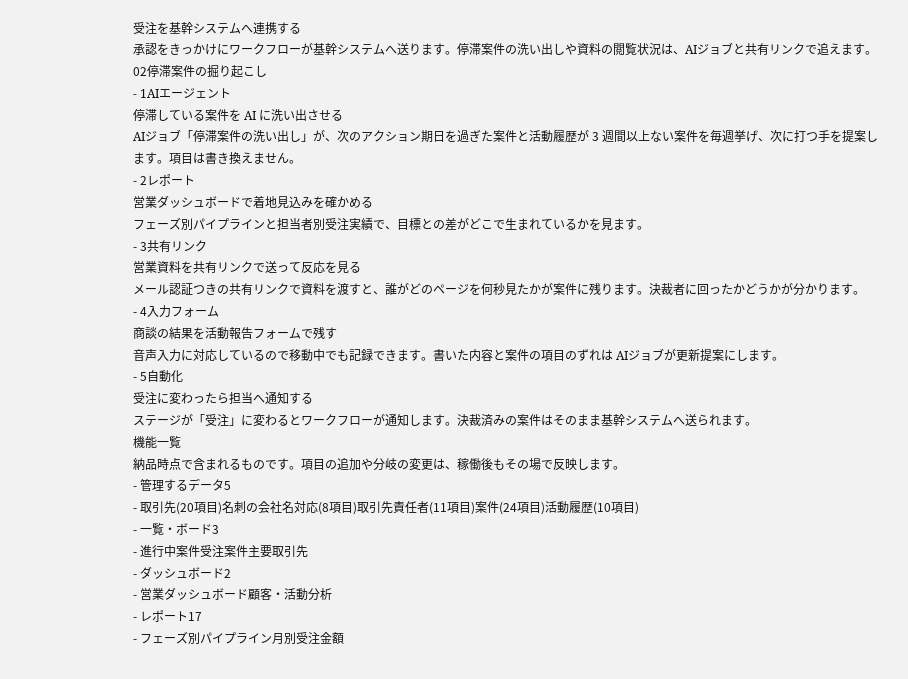受注を基幹システムへ連携する
承認をきっかけにワークフローが基幹システムへ送ります。停滞案件の洗い出しや資料の閲覧状況は、AIジョブと共有リンクで追えます。
02停滞案件の掘り起こし
- 1AIエージェント
停滞している案件を AI に洗い出させる
AIジョブ「停滞案件の洗い出し」が、次のアクション期日を過ぎた案件と活動履歴が 3 週間以上ない案件を毎週挙げ、次に打つ手を提案します。項目は書き換えません。
- 2レポート
営業ダッシュボードで着地見込みを確かめる
フェーズ別パイプラインと担当者別受注実績で、目標との差がどこで生まれているかを見ます。
- 3共有リンク
営業資料を共有リンクで送って反応を見る
メール認証つきの共有リンクで資料を渡すと、誰がどのページを何秒見たかが案件に残ります。決裁者に回ったかどうかが分かります。
- 4入力フォーム
商談の結果を活動報告フォームで残す
音声入力に対応しているので移動中でも記録できます。書いた内容と案件の項目のずれは AIジョブが更新提案にします。
- 5自動化
受注に変わったら担当へ通知する
ステージが「受注」に変わるとワークフローが通知します。決裁済みの案件はそのまま基幹システムへ送られます。
機能一覧
納品時点で含まれるものです。項目の追加や分岐の変更は、稼働後もその場で反映します。
- 管理するデータ5
- 取引先(20項目)名刺の会社名対応(8項目)取引先責任者(11項目)案件(24項目)活動履歴(10項目)
- 一覧・ボード3
- 進行中案件受注案件主要取引先
- ダッシュボード2
- 営業ダッシュボード顧客・活動分析
- レポート17
- フェーズ別パイプライン月別受注金額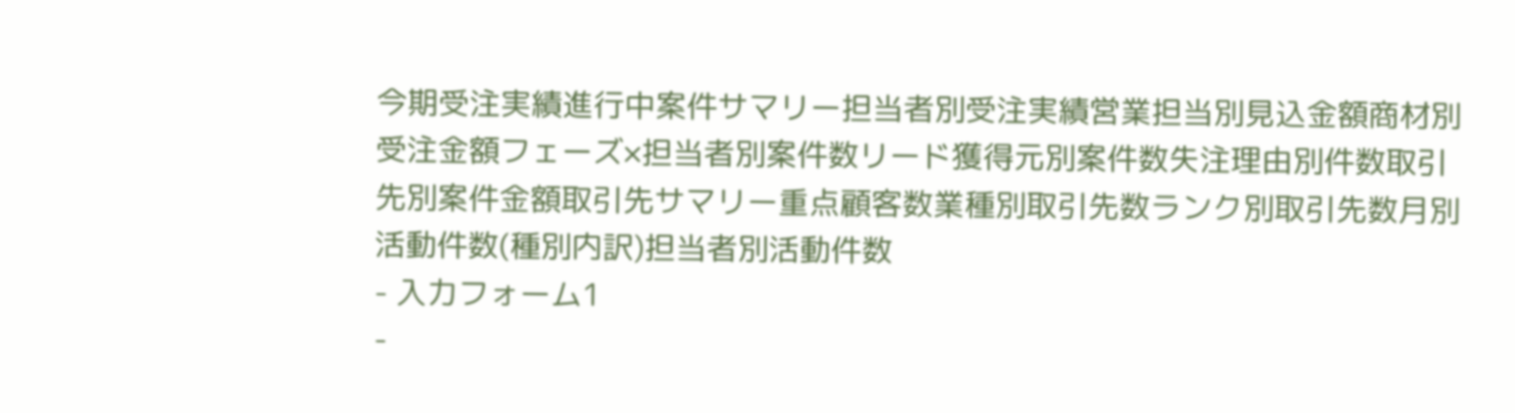今期受注実績進行中案件サマリー担当者別受注実績営業担当別見込金額商材別受注金額フェーズ×担当者別案件数リード獲得元別案件数失注理由別件数取引先別案件金額取引先サマリー重点顧客数業種別取引先数ランク別取引先数月別活動件数(種別内訳)担当者別活動件数
- 入力フォーム1
-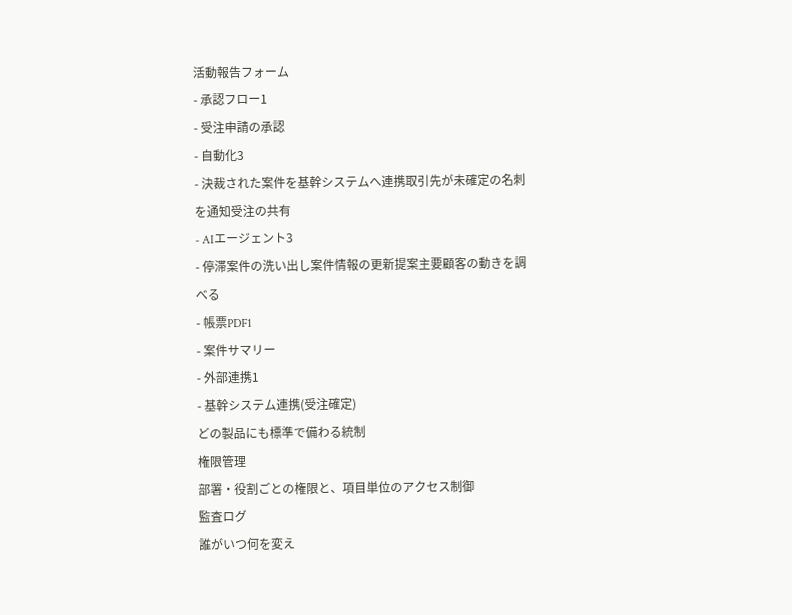活動報告フォーム
- 承認フロー1
- 受注申請の承認
- 自動化3
- 決裁された案件を基幹システムへ連携取引先が未確定の名刺を通知受注の共有
- AIエージェント3
- 停滞案件の洗い出し案件情報の更新提案主要顧客の動きを調べる
- 帳票PDF1
- 案件サマリー
- 外部連携1
- 基幹システム連携(受注確定)
どの製品にも標準で備わる統制
権限管理
部署・役割ごとの権限と、項目単位のアクセス制御
監査ログ
誰がいつ何を変え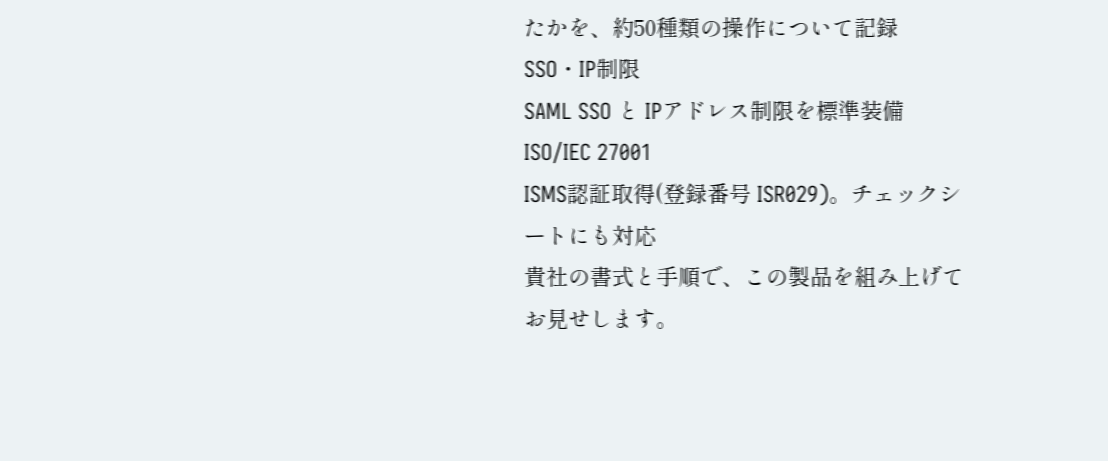たかを、約50種類の操作について記録
SSO・IP制限
SAML SSO と IPアドレス制限を標準装備
ISO/IEC 27001
ISMS認証取得(登録番号 ISR029)。チェックシートにも対応
貴社の書式と手順で、この製品を組み上げてお見せします。